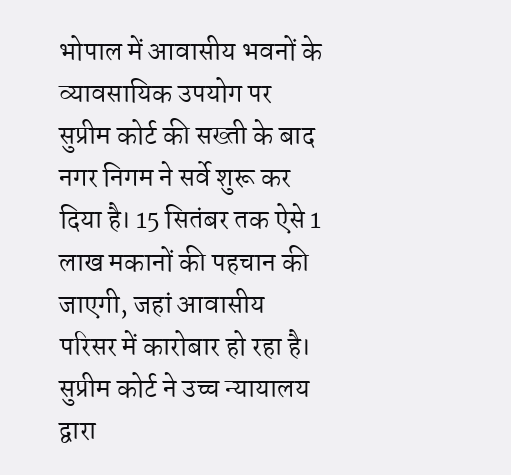भोपाल में आवासीय भवनों के व्यावसायिक उपयोग पर सुप्रीम कोर्ट की सख्ती के बाद नगर निगम ने सर्वे शुरू कर दिया है। 15 सितंबर तक ऐसे 1 लाख मकानों की पहचान की जाएगी, जहां आवासीय परिसर में कारोबार हो रहा है। सुप्रीम कोर्ट ने उच्च न्यायालय द्वारा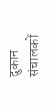दुकान संचालकों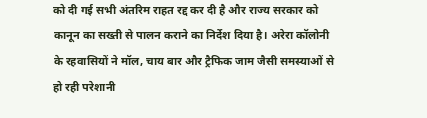को दी गई सभी अंतरिम राहत रद्द कर दी है और राज्य सरकार को कानून का सख्ती से पालन कराने का निर्देश दिया है। अरेरा कॉलोनी के रहवासियों ने मॉल, चाय बार और ट्रैफिक जाम जैसी समस्याओं से हो रही परेशानी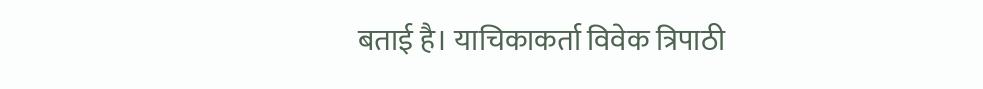बताई है। याचिकाकर्ता विवेक त्रिपाठी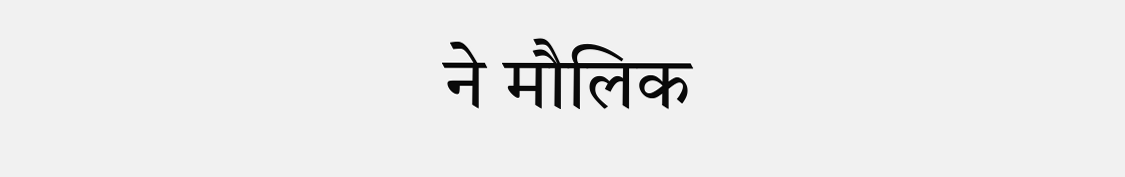ने मौलिक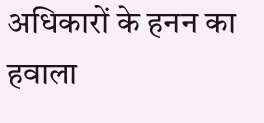अधिकारों के हनन का हवाला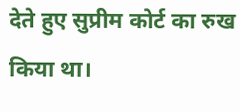देते हुए सुप्रीम कोर्ट का रुख किया था।